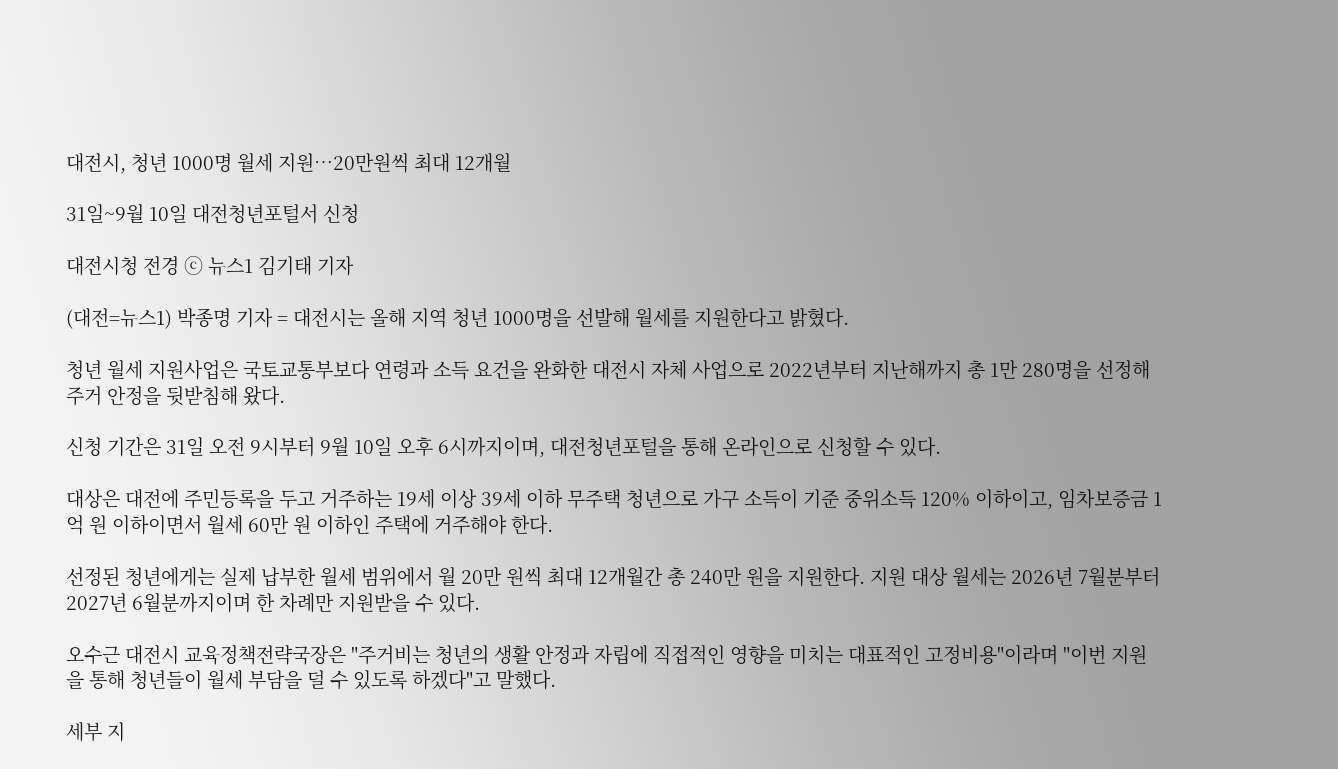대전시, 청년 1000명 월세 지원…20만원씩 최대 12개월

31일~9월 10일 대전청년포털서 신청

대전시청 전경 ⓒ 뉴스1 김기태 기자

(대전=뉴스1) 박종명 기자 = 대전시는 올해 지역 청년 1000명을 선발해 월세를 지원한다고 밝혔다.

청년 월세 지원사업은 국토교통부보다 연령과 소득 요건을 완화한 대전시 자체 사업으로 2022년부터 지난해까지 총 1만 280명을 선정해 주거 안정을 뒷받침해 왔다.

신청 기간은 31일 오전 9시부터 9월 10일 오후 6시까지이며, 대전청년포털을 통해 온라인으로 신청할 수 있다.

대상은 대전에 주민등록을 두고 거주하는 19세 이상 39세 이하 무주택 청년으로 가구 소득이 기준 중위소득 120% 이하이고, 임차보증금 1억 원 이하이면서 월세 60만 원 이하인 주택에 거주해야 한다.

선정된 청년에게는 실제 납부한 월세 범위에서 월 20만 원씩 최대 12개월간 총 240만 원을 지원한다. 지원 대상 월세는 2026년 7월분부터 2027년 6월분까지이며 한 차례만 지원받을 수 있다.

오수근 대전시 교육정책전략국장은 "주거비는 청년의 생활 안정과 자립에 직접적인 영향을 미치는 대표적인 고정비용"이라며 "이번 지원을 통해 청년들이 월세 부담을 덜 수 있도록 하겠다"고 말했다.

세부 지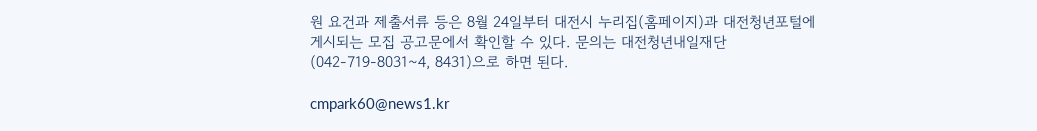원 요건과 제출서류 등은 8월 24일부터 대전시 누리집(홈페이지)과 대전청년포털에 게시되는 모집 공고문에서 확인할 수 있다. 문의는 대전청년내일재단(042-719-8031~4, 8431)으로 하면 된다.

cmpark60@news1.kr